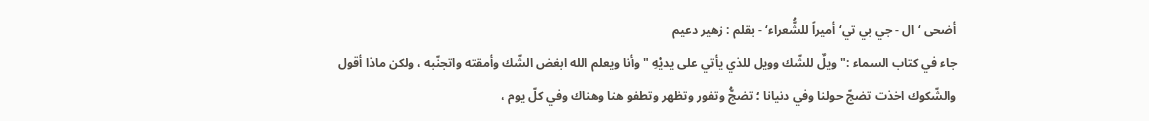أضحى ‘ال - جي بي تي‘ أميراً للشُّعراء‘ - بقلم : زهير دعيم
جاء في كتاب السماء :" ويلٌ للشّك وويل للذي يأتي على يديْهِ " وأنا ويعلم الله ابغض الشّك وأمقته واتجنّبه ، ولكن ماذا أقول والشّكوك اخذت تضجّ حولنا وفي دنيانا ؛ تضجُّ وتفور وتظهر وتطفو هنا وهناك وفي كلّ يوم ،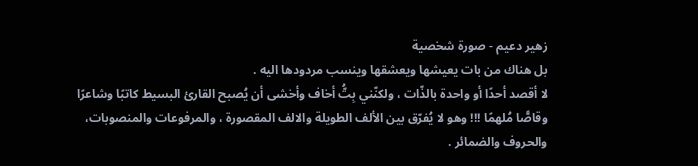زهير دعيم - صورة شخصية
بل هناك من بات يعيشها ويعشقها وينسب مردودها اليه .
لا أقصد أحدًا أو واحدة بالذّات ، ولكنّني بِتُّ أخاف وأخشى أن يُصبح القارئ البسيط كاتبًا وشاعرًا وقاصًّا مُلهمًا !!! وهو لا يُفرّق بين الألف الطويلة والالف المقصورة ، والمرفوعات والمنصوبات، والحروف والضمائر .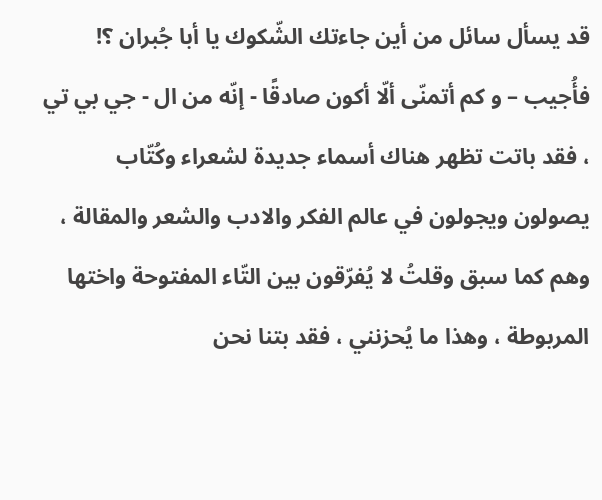قد يسأل سائل من أين جاءتك الشّكوك يا أبا جُبران ؟! فأُجيب – و كم أتمنّى ألّا أكون صادقًا - إنّه من ال - جي بي تي ، فقد باتت تظهر هناك أسماء جديدة لشعراء وكُتّاب يصولون ويجولون في عالم الفكر والادب والشعر والمقالة ، وهم كما سبق وقلتُ لا يُفرّقون بين التّاء المفتوحة واختها المربوطة ، وهذا ما يُحزنني ، فقد بتنا نحن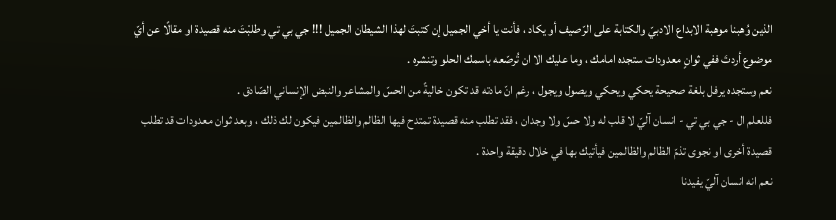الذين وُهبنا موهبة الابداع الادبيّ والكتابة على الرّصيف أو يكاد ، فأنت يا أخي الجميل إن كتبتَ لهذا الشيطان الجميل !!! جي بي تي وطلبْتَ منه قصيدة او مقالًا عن أيّ موضوع أردتَ ففي ثوانٍ معدودات ستجده امامك ، وما عليك الا ان تُرصّعه باسمك الحلو وتنشره .
نعم وستجده يرفل بلغة صحيحة يحكي ويحكي ويصول ويجول ، رغم انّ مادته قد تكون خاليةً من الحسّ والمشاعر والنبض الإنساني الصّادق .
فللعلم ال - جي بي تي - انسان آليّ لا قلب له ولا حسّ ولا وجدان ، فقد تطلب منه قصيدة تمتدح فيها الظالم والظالمين فيكون لك ذلك ، وبعد ثوان معدودات قد تطلب قصيدة أخرى او نجوى تذمّ الظالم والظالمين فيأتيك بها في خلال دقيقة واحدة .
نعم انه انسان آليّ يفيدنا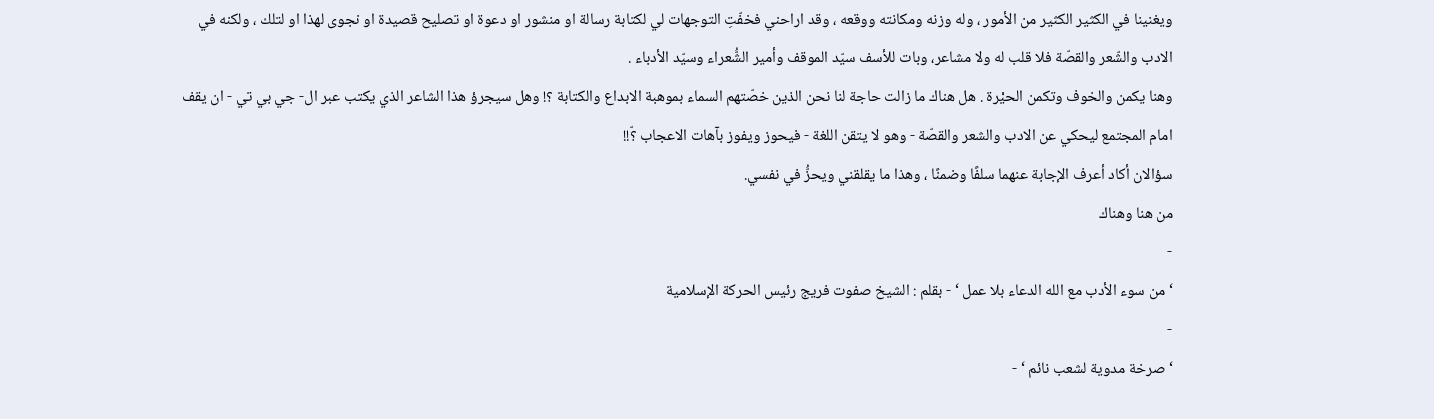ويغنينا في الكثير الكثير من الأمور ، وله وزنه ومكانته ووقعه ، وقد اراحني فخفّتِ التوجهات لي لكتابة رسالة او منشور او دعوة او تصليح قصيدة او نجوى لهذا او لتلك ، ولكنه في الادب والشّعر والقصّة فلا قلب له ولا مشاعر، وبات للأسف سيّد الموقف وأمير الشُّعراء وسيّد الأدباء .
وهنا يكمن والخوف وتكمن الحيْرة . هل هناك ما زالت حاجة لنا نحن الذين خصّتهم السماء بموهبة الابداع والكتابة ؟! وهل سيجرؤ هذا الشاعر الذي يكتب عبر ال- جي بي تي - ان يقف امام المجتمع ليحكي عن الادب والشعر والقصّة - وهو لا يتقن اللغة - فيحوز ويفوز بآهات الاعجاب ؟ّ!!
سؤالان أكاد أعرف الإجابة عنهما سلفًا وضمنًا ، وهذا ما يقلقني ويحزُّ في نفسي.
من هنا وهناك
-
‘ من سوء الأدب مع الله الدعاء بلا عمل ‘ - بقلم : الشيخ صفوت فريج رئيس الحركة الإسلامية
-
‘ صرخة مدوية لشعب نائم ‘ -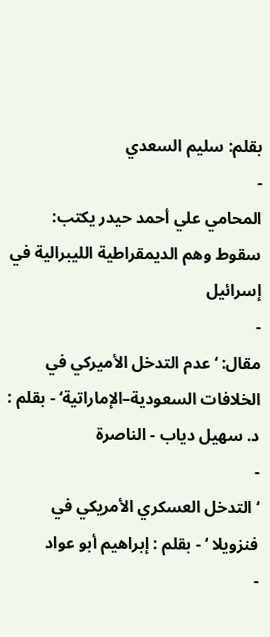بقلم: سليم السعدي
-
المحامي علي أحمد حيدر يكتب: سقوط وهم الديمقراطية الليبرالية في إسرائيل
-
مقال: ‘عدم التدخل الأميركي في الخلافات السعودية–الإماراتية‘ - بقلم : د. سهيل دياب - الناصرة
-
‘ التدخل العسكري الأمريكي في فنزويلا ‘ - بقلم : إبراهيم أبو عواد
-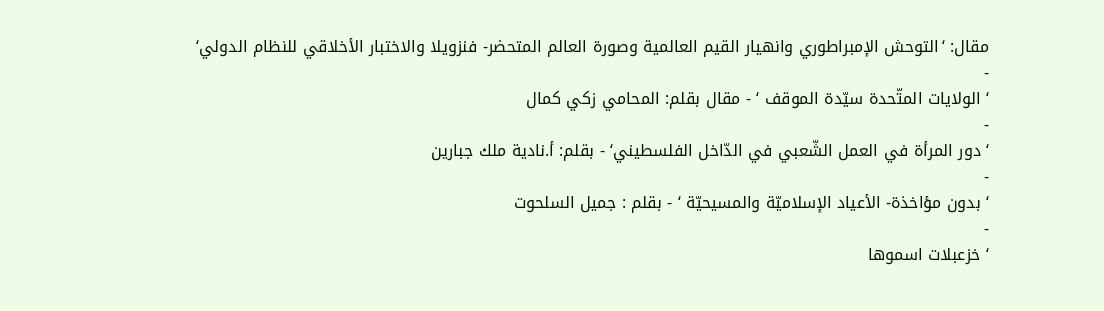مقال: ‘التوحش الإمبراطوري وانهيار القيم العالمية وصورة العالم المتحضر- فنزويلا والاختبار الأخلاقي للنظام الدولي‘
-
‘ الولايات المتّحدة سيّدة الموقف ‘ - مقال بقلم: المحامي زكي كمال
-
‘ دور المرأة في العمل الشّعبي في الدّاخل الفلسطيني‘ - بقلم: أ.نادية ملك جبارين
-
‘ بدون مؤاخذة- الأعياد الإسلاميّة والمسيحيّة ‘ - بقلم : جميل السلحوت
-
‘ خزعبلات اسموها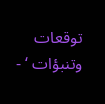توقعات وتنبؤات ‘ -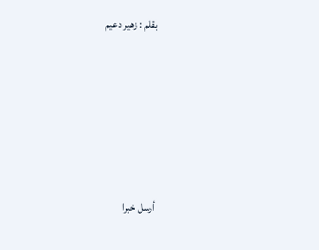بقلم : زهير دعيم





أرسل خبرا